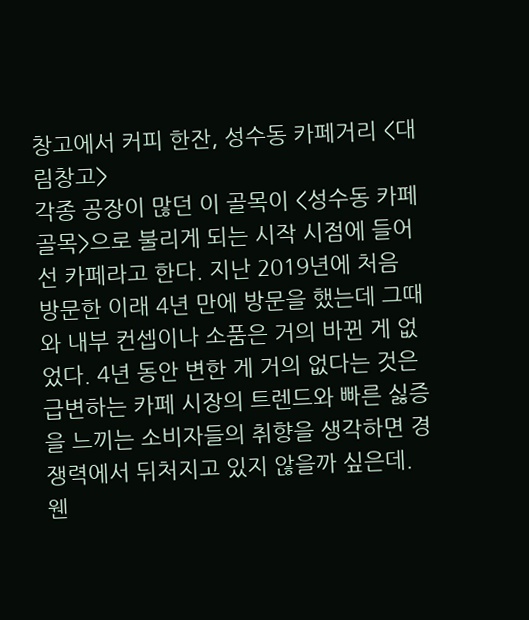창고에서 커피 한잔, 성수동 카페거리 <대림창고>
각종 공장이 많던 이 골목이 <성수동 카페골목>으로 불리게 되는 시작 시점에 들어선 카페라고 한다. 지난 2019년에 처음 방문한 이래 4년 만에 방문을 했는데 그때와 내부 컨셉이나 소품은 거의 바뀐 게 없었다. 4년 동안 변한 게 거의 없다는 것은 급변하는 카페 시장의 트렌드와 빠른 싫증을 느끼는 소비자들의 취향을 생각하면 경쟁력에서 뒤처지고 있지 않을까 싶은데. 웬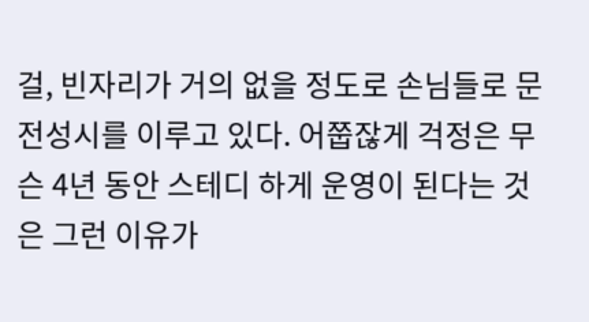걸, 빈자리가 거의 없을 정도로 손님들로 문전성시를 이루고 있다. 어쭙잖게 걱정은 무슨 4년 동안 스테디 하게 운영이 된다는 것은 그런 이유가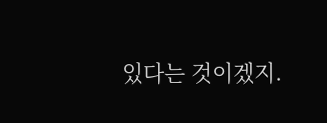있다는 것이겠지.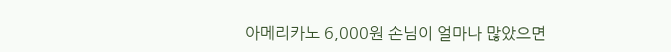아메리카노 6,000원 손님이 얼마나 많았으면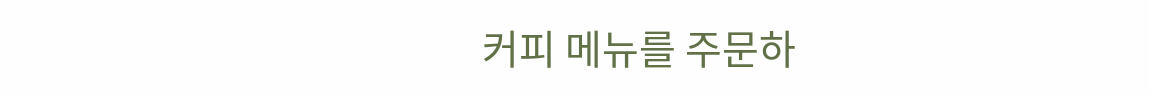커피 메뉴를 주문하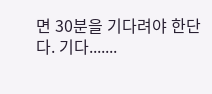면 30분을 기다려야 한단다. 기다.......